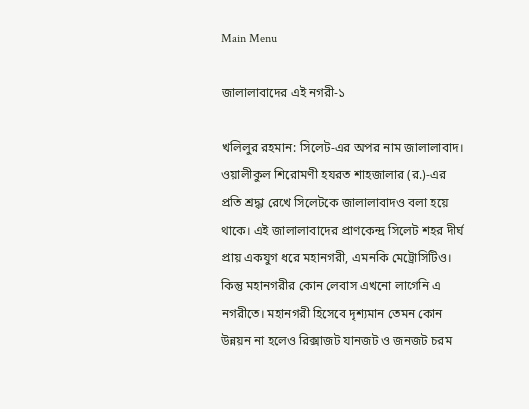Main Menu

জালালাবাদের এই নগরী-১

খলিলুর রহমান: সিলেট-এর অপর নাম জালালাবাদ। ওয়ালীকুল শিরোমণী হযরত শাহজালার (র.)-এর প্রতি শ্রদ্ধা রেখে সিলেটকে জালালাবাদও বলা হয়ে থাকে। এই জালালাবাদের প্রাণকেন্দ্র সিলেট শহর দীর্ঘ প্রায় একযুগ ধরে মহানগরী, এমনকি মেট্রোসিটিও। কিন্তু মহানগরীর কোন লেবাস এখনো লাগেনি এ নগরীতে। মহানগরী হিসেবে দৃশ্যমান তেমন কোন উন্নয়ন না হলেও রিক্সাজট যানজট ও জনজট চরম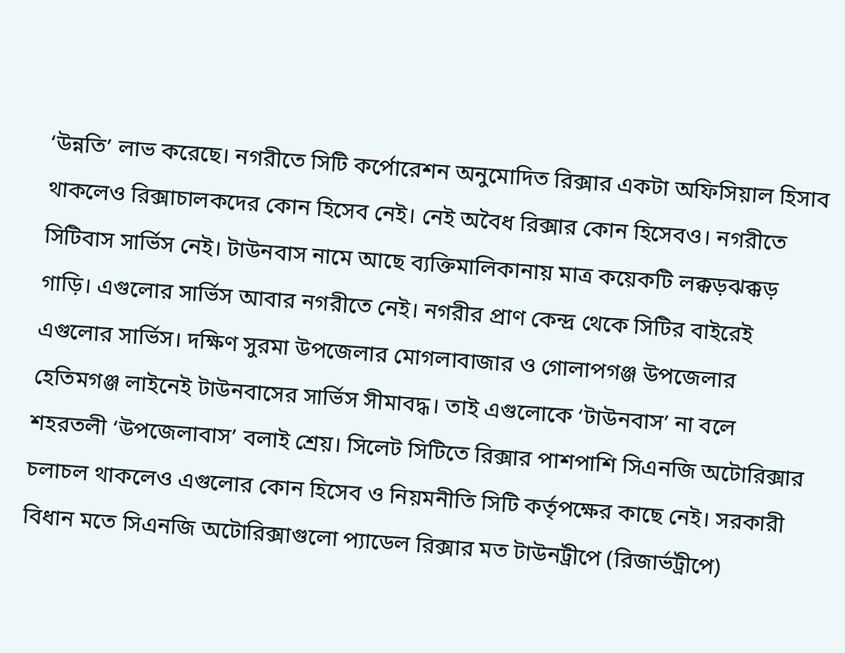‘উন্নতি’ লাভ করেছে। নগরীতে সিটি কর্পোরেশন অনুমোদিত রিক্সার একটা অফিসিয়াল হিসাব থাকলেও রিক্সাচালকদের কোন হিসেব নেই। নেই অবৈধ রিক্সার কোন হিসেবও। নগরীতে সিটিবাস সার্ভিস নেই। টাউনবাস নামে আছে ব্যক্তিমালিকানায় মাত্র কয়েকটি লক্কড়ঝক্কড় গাড়ি। এগুলোর সার্ভিস আবার নগরীতে নেই। নগরীর প্রাণ কেন্দ্র থেকে সিটির বাইরেই এগুলোর সার্ভিস। দক্ষিণ সুরমা উপজেলার মোগলাবাজার ও গোলাপগঞ্জ উপজেলার হেতিমগঞ্জ লাইনেই টাউনবাসের সার্ভিস সীমাবদ্ধ। তাই এগুলোকে ‘টাউনবাস’ না বলে শহরতলী ‘উপজেলাবাস’ বলাই শ্রেয়। সিলেট সিটিতে রিক্সার পাশপাশি সিএনজি অটোরিক্সার চলাচল থাকলেও এগুলোর কোন হিসেব ও নিয়মনীতি সিটি কর্তৃপক্ষের কাছে নেই। সরকারী বিধান মতে সিএনজি অটোরিক্সাগুলো প্যাডেল রিক্সার মত টাউনট্রীপে (রিজার্ভট্রীপে)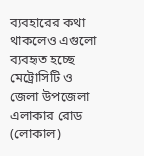ব্যবহারের কথা থাকলেও এগুলো ব্যবহৃত হচ্ছে মেট্রোসিটি ও জেলা উপজেলা এলাকার রোড (লোকাল)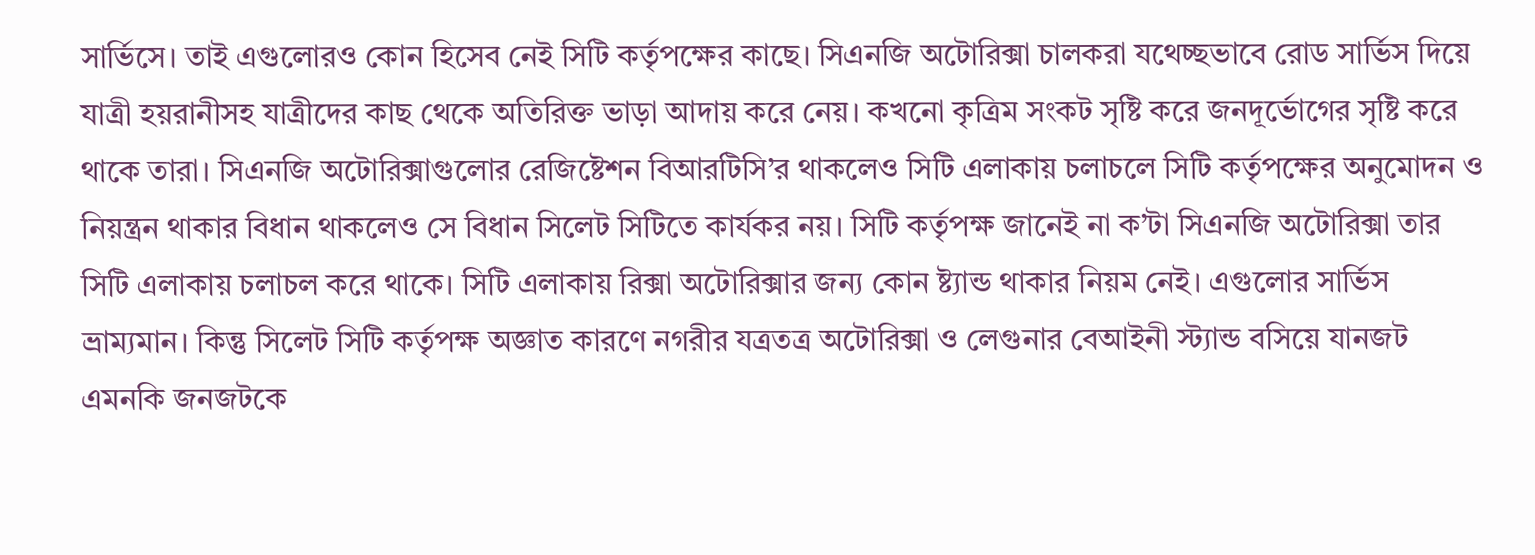সার্ভিসে। তাই এগুলোরও কোন হিসেব নেই সিটি কর্তৃপক্ষের কাছে। সিএনজি অটোরিক্সা চালকরা যথেচ্ছভাবে রোড সার্ভিস দিয়ে যাত্রী হয়রানীসহ যাত্রীদের কাছ থেকে অতিরিক্ত ভাড়া আদায় করে নেয়। কখনো কৃত্রিম সংকট সৃষ্টি করে জনদূর্ভোগের সৃষ্টি করে থাকে তারা। সিএনজি অটোরিক্সাগুলোর রেজিষ্টেশন বিআরটিসি’র থাকলেও সিটি এলাকায় চলাচলে সিটি কর্তৃপক্ষের অনুমোদন ও নিয়ন্ত্রন থাকার বিধান থাকলেও সে বিধান সিলেট সিটিতে কার্যকর নয়। সিটি কর্তৃপক্ষ জানেই না ক’টা সিএনজি অটোরিক্সা তার সিটি এলাকায় চলাচল করে থাকে। সিটি এলাকায় রিক্সা অটোরিক্সার জন্য কোন ষ্ট্যান্ড থাকার নিয়ম নেই। এগুলোর সার্ভিস ভ্রাম্যমান। কিন্তু সিলেট সিটি কর্তৃপক্ষ অজ্ঞাত কারণে নগরীর যত্রতত্র অটোরিক্সা ও লেগুনার বেআইনী স্ট্যান্ড বসিয়ে যানজট এমনকি জনজটকে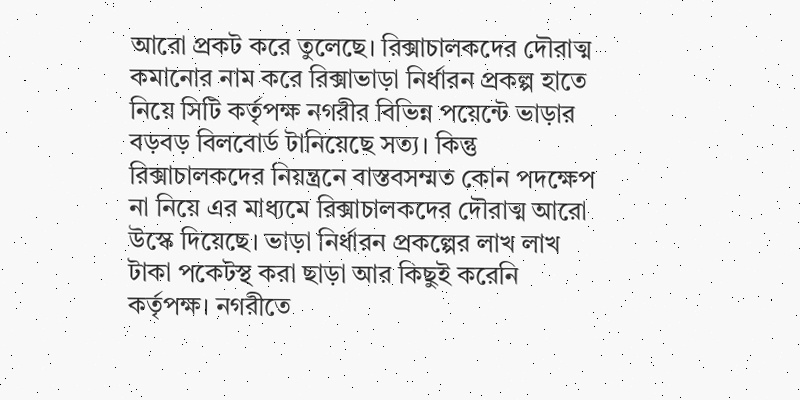আরো প্রকট করে তুলেছে। রিক্সাচালকদের দৌরাত্ম কমানোর নাম করে রিক্সাভাড়া নির্ধারন প্রকল্প হাতে নিয়ে সিটি কর্তৃপক্ষ নগরীর বিভিন্ন পয়েন্টে ভাড়ার বড়বড় বিলবোর্ড টানিয়েছে সত্য। কিন্তু রিক্সাচালকদের নিয়ন্ত্রনে বাস্তবসম্মত কোন পদক্ষেপ না নিয়ে এর মাধ্যমে রিক্সাচালকদের দৌরাত্ম আরো উস্কে দিয়েছে। ভাড়া নির্ধারন প্রকল্পের লাখ লাখ টাকা পকেটস্থ করা ছাড়া আর কিছুই করেনি কর্তৃপক্ষ। নগরীতে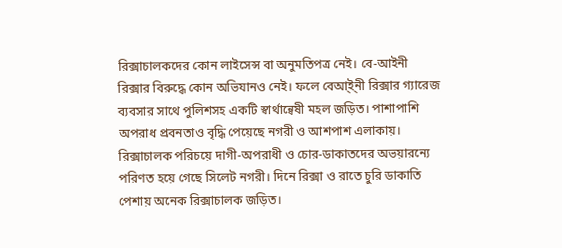রিক্সাচালকদের কোন লাইসেন্স বা অনুমতিপত্র নেই। বে-আইনী রিক্সার বিরুদ্ধে কোন অভিযানও নেই। ফলে বেআ্ই্নী রিক্সার গ্যারেজ ব্যবসার সাথে পুলিশসহ একটি স্বার্থান্বেষী মহল জড়িত। পাশাপাশি অপরাধ প্রবনতাও বৃদ্ধি পেয়েছে নগরী ও আশপাশ এলাকায়। রিক্সাচালক পরিচয়ে দাগী-অপরাধী ও চোর-ডাকাতদের অভয়ারন্যে পরিণত হয়ে গেছে সিলেট নগরী। দিনে রিক্সা ও রাতে চুরি ডাকাতি পেশায় অনেক রিক্সাচালক জড়িত।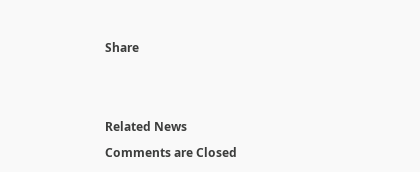Share





Related News

Comments are Closed